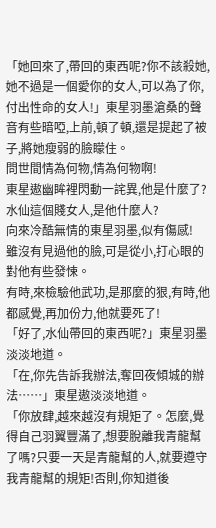「她回來了,帶回的東西呢?你不該殺她,她不過是一個愛你的女人,可以為了你,付出性命的女人!」東星羽墨滄桑的聲音有些暗啞,上前,頓了頓,還是提起了被子,將她瘦弱的臉矇住。
問世間情為何物,情為何物啊!
東星遨幽眸裡閃動一詫異,他是什麼了?
水仙這個賤女人,是他什麼人?
向來冷酷無情的東星羽墨,似有傷感!
雖沒有見過他的臉,可是從小,打心眼的對他有些發悚。
有時,來檢驗他武功,是那麼的狠,有時,他都感覺,再加份力,他就要死了!
「好了,水仙帶回的東西呢?」東星羽墨淡淡地道。
「在,你先告訴我辦法,奪回夜傾城的辦法……」東星遨淡淡地道。
「你放肆,越來越沒有規矩了。怎麼,覺得自己羽翼豐滿了,想要脫離我青龍幫了嗎?只要一天是青龍幫的人,就要遵守我青龍幫的規矩!否則,你知道後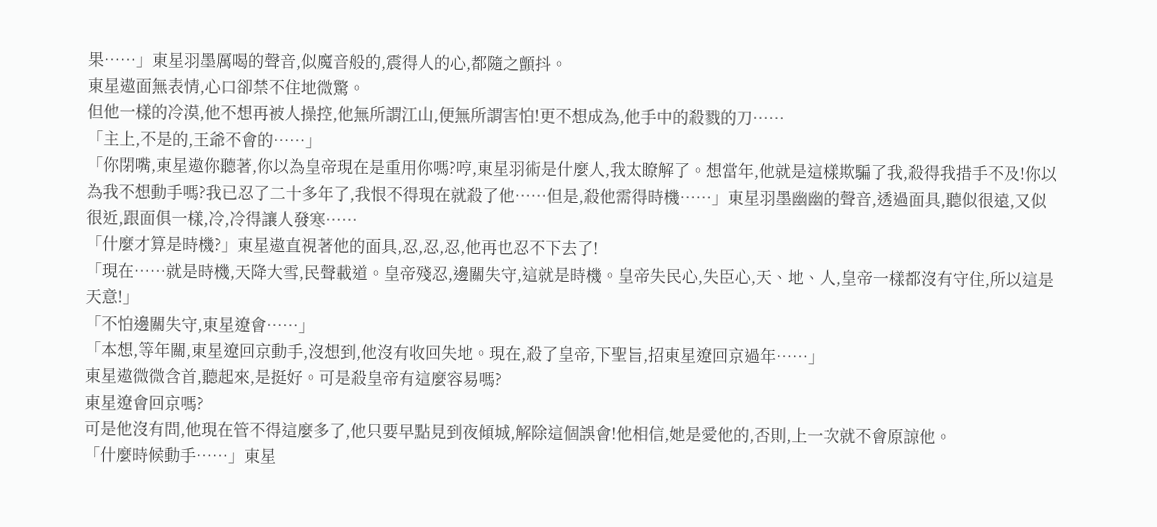果……」東星羽墨厲喝的聲音,似魔音般的,震得人的心,都隨之顫抖。
東星遨面無表情,心口卻禁不住地微驚。
但他一樣的冷漠,他不想再被人操控,他無所謂江山,便無所謂害怕!更不想成為,他手中的殺戮的刀……
「主上,不是的,王爺不會的……」
「你閉嘴,東星遨你聽著,你以為皇帝現在是重用你嗎?哼,東星羽術是什麼人,我太瞭解了。想當年,他就是這樣欺騙了我,殺得我措手不及!你以為我不想動手嗎?我已忍了二十多年了,我恨不得現在就殺了他……但是,殺他需得時機……」東星羽墨幽幽的聲音,透過面具,聽似很遠,又似很近,跟面俱一樣,冷,冷得讓人發寒……
「什麼才算是時機?」東星遨直視著他的面具,忍,忍,忍,他再也忍不下去了!
「現在……就是時機,天降大雪,民聲載道。皇帝殘忍,邊關失守,這就是時機。皇帝失民心,失臣心,天、地、人,皇帝一樣都沒有守住,所以這是天意!」
「不怕邊關失守,東星遼會……」
「本想,等年關,東星遼回京動手,沒想到,他沒有收回失地。現在,殺了皇帝,下聖旨,招東星遼回京過年……」
東星遨微微含首,聽起來,是挺好。可是殺皇帝有這麼容易嗎?
東星遼會回京嗎?
可是他沒有問,他現在管不得這麼多了,他只要早點見到夜傾城,解除這個誤會!他相信,她是愛他的,否則,上一次就不會原諒他。
「什麼時候動手……」東星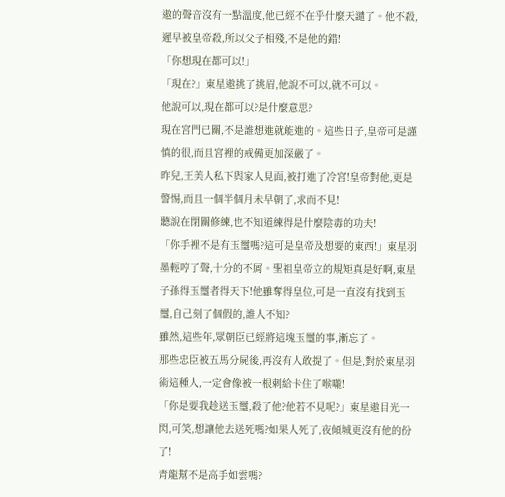遨的聲音沒有一點溫度,他已經不在乎什麼天譴了。他不殺,遲早被皇帝殺,所以父子相殘,不是他的錯!
「你想現在都可以!」
「現在?」東星遨挑了挑眉,他說不可以,就不可以。
他說可以,現在都可以?是什麼意思?
現在宮門已關,不是誰想進就能進的。這些日子,皇帝可是謹慎的很,而且宮裡的戒備更加深嚴了。
昨兒,王美人私下與家人見面,被打進了冷宮!皇帝對他,更是警惕,而且一個半個月未早朝了,求而不見!
聽說在閉關修練,也不知道練得是什麼陰毒的功夫!
「你手裡不是有玉璽嗎?這可是皇帝及想要的東西!」東星羽墨輕哼了聲,十分的不屑。聖祖皇帝立的規矩真是好啊,東星子孫得玉璽者得天下!他雖奪得皇位,可是一直沒有找到玉璽,自己刻了個假的,誰人不知?
雖然,這些年,眾朝臣已經將這塊玉璽的事,漸忘了。
那些忠臣被五馬分屍後,再沒有人敢提了。但是,對於東星羽術這種人,一定會像被一根刺給卡住了喉嚨!
「你是要我趁送玉璽,殺了他?他若不見呢?」東星遨目光一閃,可笑,想讓他去送死嗎?如果人死了,夜傾城更沒有他的份了!
青龍幫不是高手如雲嗎?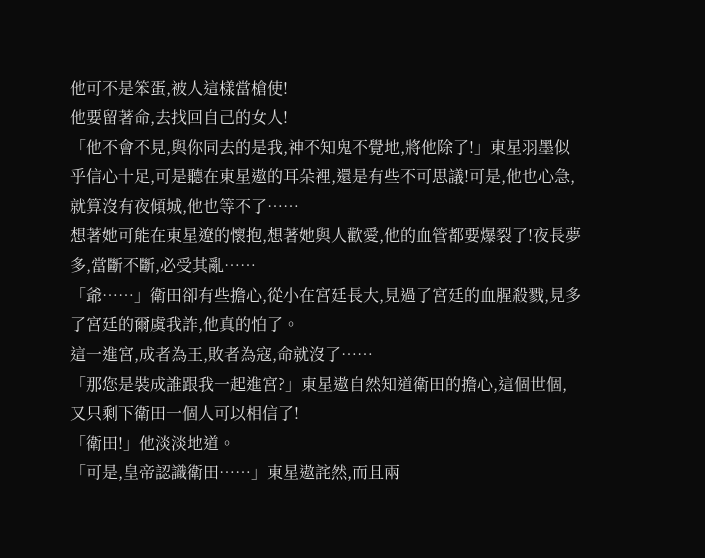他可不是笨蛋,被人這樣當槍使!
他要留著命,去找回自己的女人!
「他不會不見,與你同去的是我,神不知鬼不覺地,將他除了!」東星羽墨似乎信心十足,可是聽在東星遨的耳朵裡,還是有些不可思議!可是,他也心急,就算沒有夜傾城,他也等不了……
想著她可能在東星遼的懷抱,想著她與人歡愛,他的血管都要爆裂了!夜長夢多,當斷不斷,必受其亂……
「爺……」衛田卻有些擔心,從小在宮廷長大,見過了宮廷的血腥殺戮,見多了宮廷的爾虞我詐,他真的怕了。
這一進宮,成者為王,敗者為寇,命就沒了……
「那您是裝成誰跟我一起進宮?」東星遨自然知道衛田的擔心,這個世個,又只剩下衛田一個人可以相信了!
「衛田!」他淡淡地道。
「可是,皇帝認識衛田……」東星遨詫然,而且兩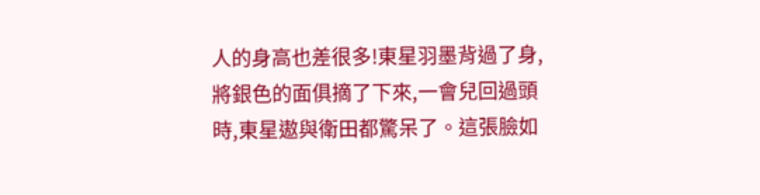人的身高也差很多!東星羽墨背過了身,將銀色的面俱摘了下來,一會兒回過頭時,東星遨與衛田都驚呆了。這張臉如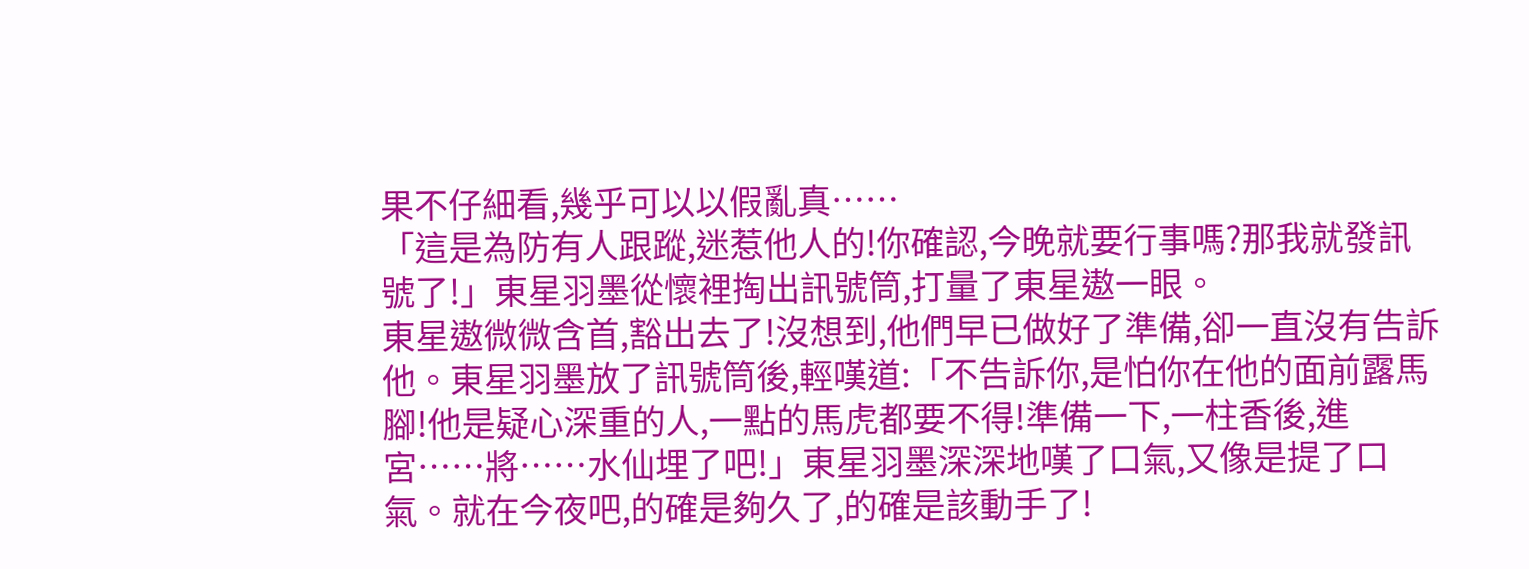果不仔細看,幾乎可以以假亂真……
「這是為防有人跟蹤,迷惹他人的!你確認,今晚就要行事嗎?那我就發訊號了!」東星羽墨從懷裡掏出訊號筒,打量了東星遨一眼。
東星遨微微含首,豁出去了!沒想到,他們早已做好了準備,卻一直沒有告訴他。東星羽墨放了訊號筒後,輕嘆道:「不告訴你,是怕你在他的面前露馬腳!他是疑心深重的人,一點的馬虎都要不得!準備一下,一柱香後,進宮……將……水仙埋了吧!」東星羽墨深深地嘆了口氣,又像是提了口氣。就在今夜吧,的確是夠久了,的確是該動手了!